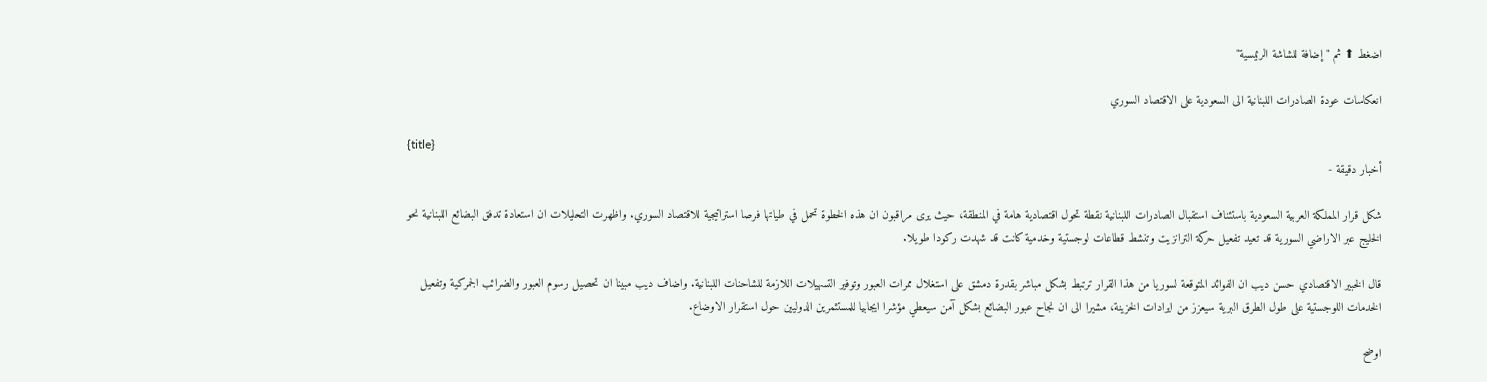اضغط ⬆ ثم "إضافة للشاشة الرئيسية"

انعكاسات عودة الصادرات اللبنانية الى السعودية على الاقتصاد السوري

{title}
أخبار دقيقة -

شكل قرار المملكة العربية السعودية باستئناف استقبال الصادرات اللبنانية نقطة تحول اقتصادية هامة في المنطقة، حيث يرى مراقبون ان هذه الخطوة تحمل في طياتها فرصا استراتيجية للاقتصاد السوري. واظهرت التحليلات ان استعادة تدفق البضائع اللبنانية نحو الخليج عبر الاراضي السورية قد تعيد تفعيل حركة الترانزيت وتنشط قطاعات لوجستية وخدمية كانت قد شهدت ركودا طويلا.

قال الخبير الاقتصادي حسن ديب ان الفوائد المتوقعة لسوريا من هذا القرار ترتبط بشكل مباشر بقدرة دمشق على استغلال ممرات العبور وتوفير التسهيلات اللازمة للشاحنات اللبنانية. واضاف ديب مبينا ان تحصيل رسوم العبور والضرائب الجمركية وتفعيل الخدمات اللوجستية على طول الطرق البرية سيعزز من ايرادات الخزينة، مشيرا الى ان نجاح عبور البضائع بشكل آمن سيعطي مؤشرا ايجابيا للمستثمرين الدوليين حول استقرار الاوضاع.

اوضح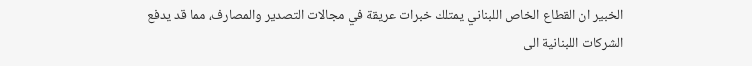الخبير ان القطاع الخاص اللبناني يمتلك خبرات عريقة في مجالات التصدير والمصارف، مما قد يدفع الشركات اللبنانية الى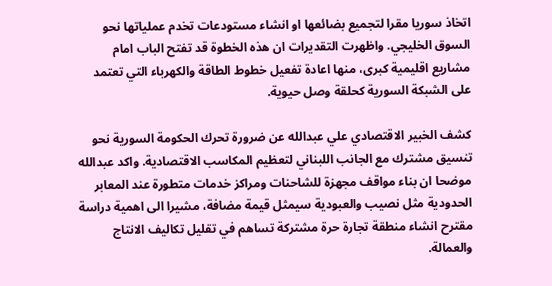اتخاذ سوريا مقرا لتجميع بضائعها او انشاء مستودعات تخدم عملياتها نحو السوق الخليجي. واظهرت التقديرات ان هذه الخطوة قد تفتح الباب امام مشاريع اقليمية كبرى، منها اعادة تفعيل خطوط الطاقة والكهرباء التي تعتمد على الشبكة السورية كحلقة وصل حيوية.

كشف الخبير الاقتصادي علي عبدالله عن ضرورة تحرك الحكومة السورية نحو تنسيق مشترك مع الجانب اللبناني لتعظيم المكاسب الاقتصادية. واكد عبدالله موضحا ان بناء مواقف مجهزة للشاحنات ومراكز خدمات متطورة عند المعابر الحدودية مثل نصيب والعبودية سيمثل قيمة مضافة، مشيرا الى اهمية دراسة مقترح انشاء منطقة تجارة حرة مشتركة تساهم في تقليل تكاليف الانتاج والعمالة.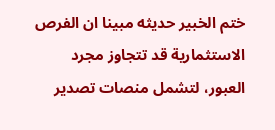ختم الخبير حديثه مبينا ان الفرص الاستثمارية قد تتجاوز مجرد العبور، لتشمل منصات تصدير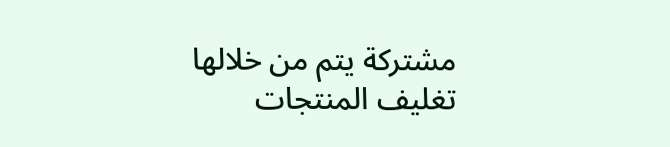مشتركة يتم من خلالها تغليف المنتجات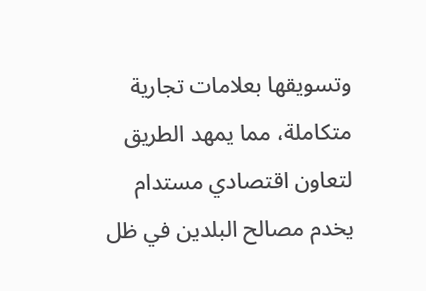وتسويقها بعلامات تجارية متكاملة، مما يمهد الطريق لتعاون اقتصادي مستدام يخدم مصالح البلدين في ظل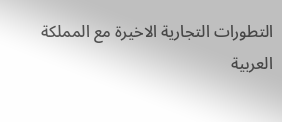التطورات التجارية الاخيرة مع المملكة العربية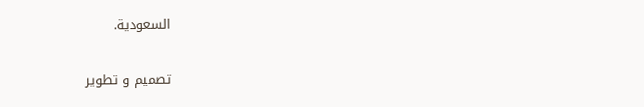السعودية.

تصميم و تطوير